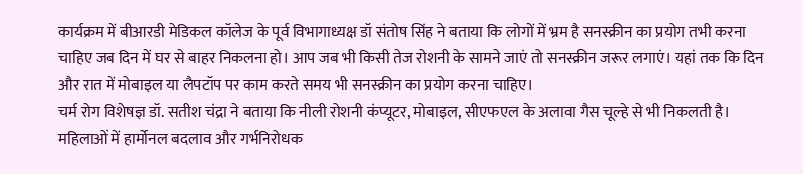कार्यक्रम में बीआरडी मेडिकल कॉलेज के पूर्व विभागाध्यक्ष डॉ संतोष सिंह ने बताया कि लोगों में भ्रम है सनस्क्रीन का प्रयोग तभी करना चाहिए जब दिन में घर से बाहर निकलना हो। आप जब भी किसी तेज रोशनी के सामने जाएं तो सनस्क्रीन जरूर लगाएं। यहां तक कि दिन और रात में मोबाइल या लैपटॉप पर काम करते समय भी सनस्क्रीन का प्रयोग करना चाहिए।
चर्म रोग विशेषज्ञ डॉ. सतीश चंद्रा ने बताया कि नीली रोशनी कंप्यूटर, मोबाइल, सीएफएल के अलावा गैस चूल्हे से भी निकलती है। महिलाओं में हार्मोनल बदलाव और गर्भनिरोधक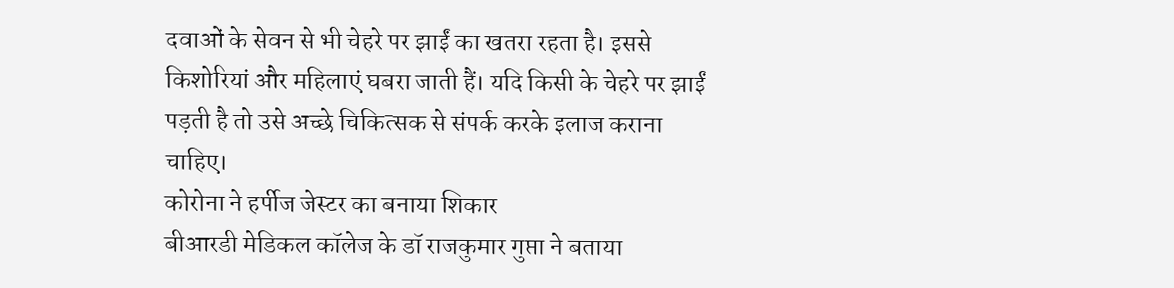दवाओं के सेवन से भी चेहरे पर झाईं का खतरा रहता है। इससे किशोरियां और महिलाएं घबरा जाती हैं। यदि किसी के चेहरे पर झाईं पड़ती है तो उसे अच्छे चिकित्सक से संपर्क करके इलाज कराना चाहिए।
कोरोना ने हर्पीज जेस्टर का बनाया शिकार
बीआरडी मेडिकल कॉलेज के डॉ राजकुमार गुप्ता ने बताया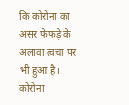कि कोरोना का असर फेफड़े के अलावा त्वचा पर भी हुआ है। कोरोना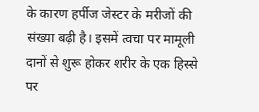के कारण हर्पीज जेस्टर के मरीजों की संख्या बढ़ी है। इसमें त्वचा पर मामूली दानों से शुरू होकर शरीर के एक हिस्से पर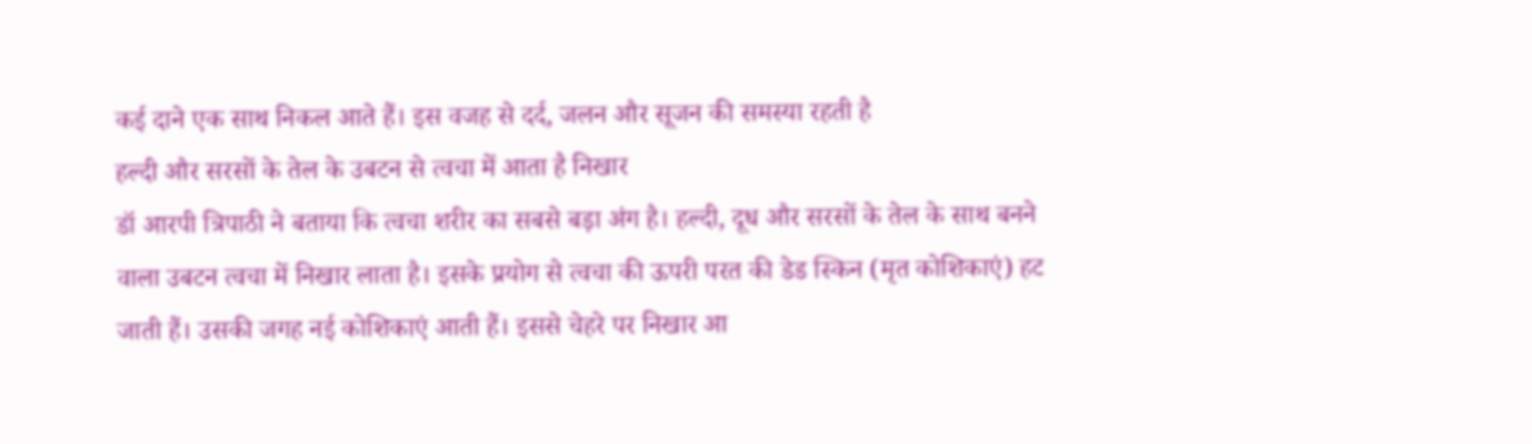कई दाने एक साथ निकल आते हैं। इस वजह से दर्द, जलन और सूजन की समस्या रहती है
हल्दी और सरसों के तेल के उबटन से त्वचा में आता है निखार
डॉ आरपी त्रिपाठी ने बताया कि त्वचा शरीर का सबसे बड़ा अंग है। हल्दी, दूध और सरसों के तेल के साथ बनने वाला उबटन त्वचा में निखार लाता है। इसके प्रयोग से त्वचा की ऊपरी परत की डेड स्किन (मृत कोशिकाएं) हट जाती हैं। उसकी जगह नई कोशिकाएं आती हैं। इससे चेहरे पर निखार आ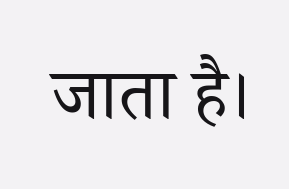जाता है।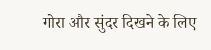गोरा और सुंदर दिखने के लिए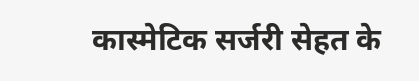कास्मेटिक सर्जरी सेहत के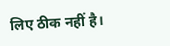लिए ठीक नहीं है।